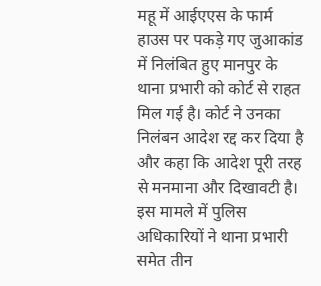महू में आईएएस के फार्म हाउस पर पकड़े गए जुआकांड में निलंबित हुए मानपुर के थाना प्रभारी को कोर्ट से राहत मिल गई है। कोर्ट ने उनका निलंबन आदेश रद्द कर दिया है और कहा कि आदेश पूरी तरह से मनमाना और दिखावटी है। इस मामले में पुलिस अधिकारियों ने थाना प्रभारी समेत तीन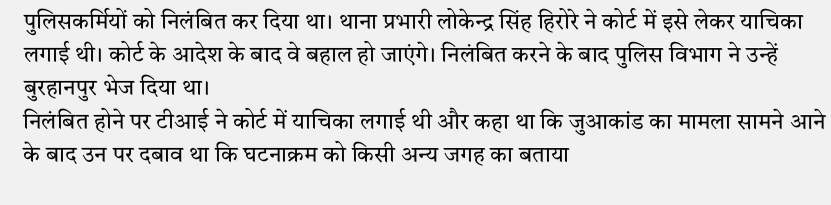पुलिसकर्मियों को निलंबित कर दिया था। थाना प्रभारी लोकेन्द्र सिंह हिरोरे ने कोर्ट में इसे लेकर याचिका लगाई थी। कोर्ट के आदेश के बाद वे बहाल हो जाएंगे। निलंबित करने के बाद पुलिस विभाग ने उन्हें बुरहानपुर भेज दिया था।
निलंबित होने पर टीआई ने कोर्ट में याचिका लगाई थी और कहा था कि जुआकांड का मामला सामने आने के बाद उन पर दबाव था कि घटनाक्रम को किसी अन्य जगह का बताया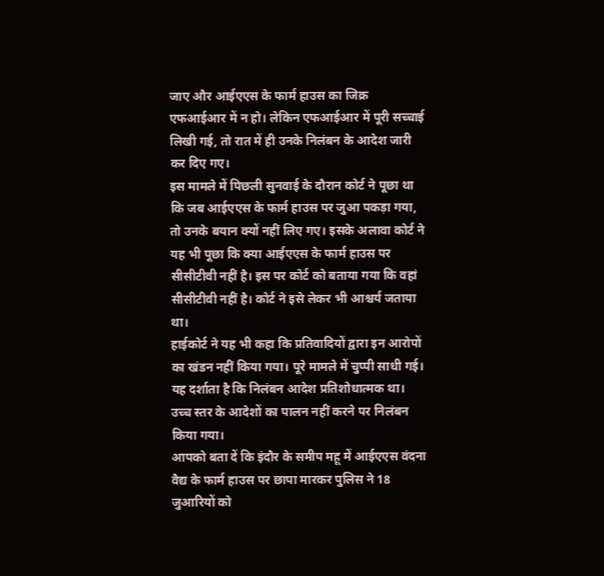जाए और आईएएस के फार्म हाउस का जिक्र एफआईआर में न हो। लेकिन एफआईआर में पूरी सच्चाई लिखी गई, तो रात में ही उनके निलंबन के आदेश जारी कर दिए गए।
इस मामले में पिछली सुनवाई के दौरान कोर्ट ने पूछा था कि जब आईएएस के फार्म हाउस पर जुआ पकड़ा गया, तो उनके बयान क्यों नहीं लिए गए। इसके अलावा कोर्ट ने यह भी पूछा कि क्या आईएएस के फार्म हाउस पर सीसीटीवी नहीं है। इस पर कोर्ट को बताया गया कि वहां सीसीटीवी नहीं है। कोर्ट ने इसे लेकर भी आश्चर्य जताया था।
हाईकोर्ट ने यह भी कहा कि प्रतिवादियों द्वारा इन आरोपों का खंडन नहीं किया गया। पूरे मामले में चुप्पी साधी गई। यह दर्शाता है कि निलंबन आदेश प्रतिशोधात्मक था। उच्च स्तर के आदेशों का पालन नहीं करने पर निलंबन किया गया।
आपको बता दें कि इंदौर के समीप महू में आईएएस वंदना वैद्य के फार्म हाउस पर छापा मारकर पुलिस ने 18 जुआरियों को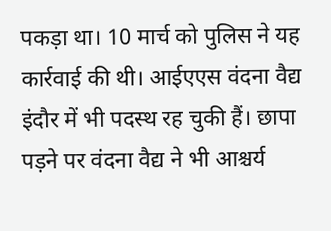पकड़ा था। 10 मार्च को पुलिस ने यह कार्रवाई की थी। आईएएस वंदना वैद्य इंदौर में भी पदस्थ रह चुकी हैं। छापा पड़ने पर वंदना वैद्य ने भी आश्चर्य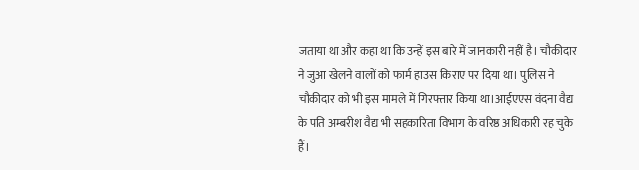जताया था और कहा था कि उन्हें इस बारे में जानकारी नहीं है। चौकीदार ने जुआ खेलने वालों को फार्म हाउस किराए पर दिया था। पुलिस ने चौकीदार को भी इस मामले में गिरफ्तार किया था।आईएएस वंदना वैद्य के पति अम्बरीश वैद्य भी सहकारिता विभाग के वरिष्ठ अधिकारी रह चुके हैं।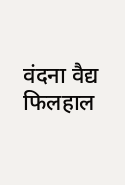वंदना वैद्य फिलहाल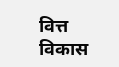वित्त विकास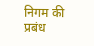निगम की प्रबंध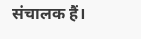संचालक हैं।